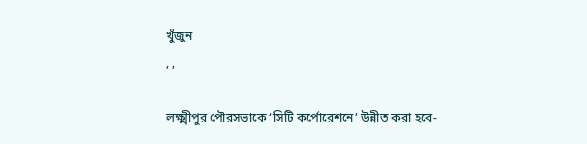খুঁজুন
, ,

লক্ষ্মীপুর পৌরসভাকে ‘সিটি কর্পোরেশনে’ উন্নীত করা হবে-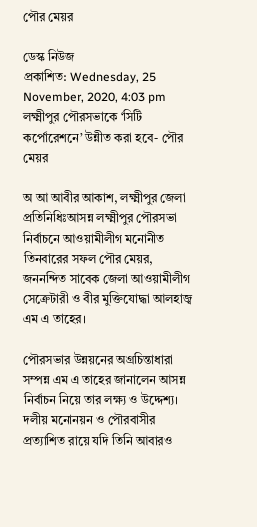পৌর মেয়র

ডেস্ক নিউজ
প্রকাশিত: Wednesday, 25 November, 2020, 4:03 pm
লক্ষ্মীপুর পৌরসভাকে ‘সিটি কর্পোরেশনে’ উন্নীত করা হবে- পৌর মেয়র

অ আ আবীর আকাশ, লক্ষ্মীপুর জেলা প্রতিনিধিঃআসন্ন লক্ষ্মীপুর পৌরসভা নির্বাচনে আওয়ামীলীগ মনোনীত তিনবারের সফল পৌর মেয়র, জননন্দিত সাবেক জেলা আওয়ামীলীগ সেক্রেটারী ও বীর মুক্তিযোদ্ধা আলহাজ্ব এম এ তাহের।

পৌরসভার উন্নয়নের অগ্রচিন্তাধারা সম্পন্ন এম এ তাহের জানালেন আসন্ন নির্বাচন নিয়ে তার লক্ষ্য ও উদ্দেশ্য। দলীয় মনোনয়ন ও পৌরবাসীর প্রত্যাশিত রায়ে যদি তিনি আবারও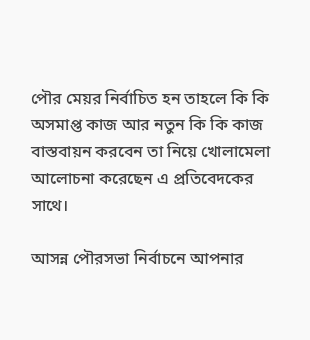পৌর মেয়র নির্বাচিত হন তাহলে কি কি অসমাপ্ত কাজ আর নতুন কি কি কাজ বাস্তবায়ন করবেন তা নিয়ে খোলামেলা আলোচনা করেছেন এ প্রতিবেদকের সাথে।

আসন্ন পৌরসভা নির্বাচনে আপনার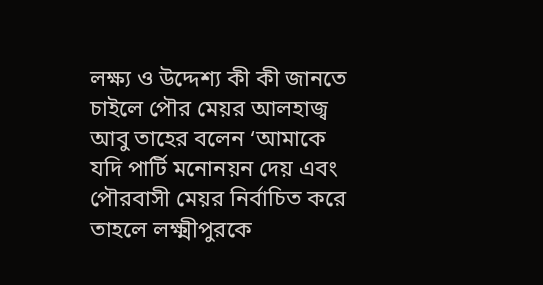লক্ষ্য ও উদ্দেশ্য কী কী জানতে চাইলে পৌর মেয়র আলহাজ্ব আবু তাহের বলেন ‘আমাকে যদি পার্টি মনোনয়ন দেয় এবং পৌরবাসী মেয়র নির্বাচিত করে তাহলে লক্ষ্মীপুরকে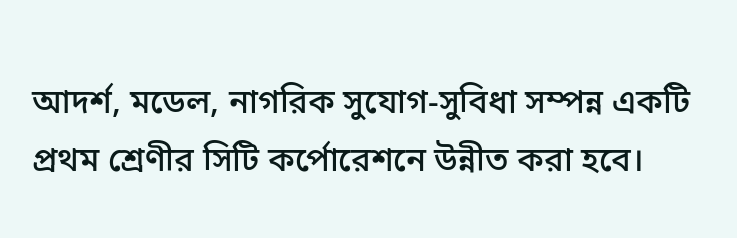আদর্শ, মডেল, নাগরিক সুযোগ-সুবিধা সম্পন্ন একটি প্রথম শ্রেণীর সিটি কর্পোরেশনে উন্নীত করা হবে।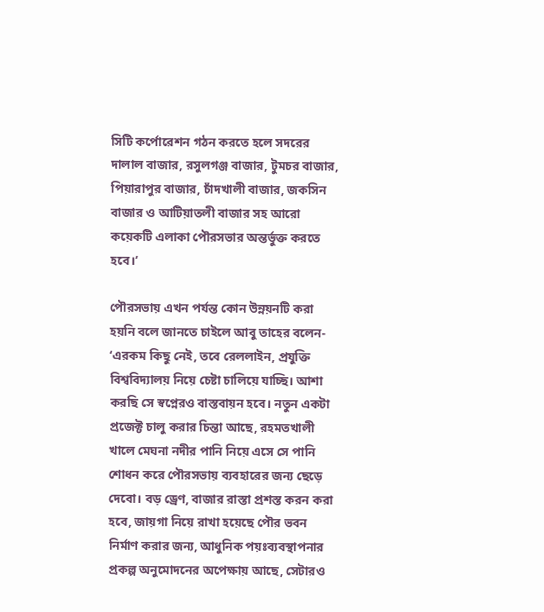সিটি কর্পোরেশন গঠন করতে হলে সদরের দালাল বাজার, রসুলগঞ্জ বাজার, টুমচর বাজার, পিয়ারাপুর বাজার, চাঁদখালী বাজার, জকসিন বাজার ও আটিয়াতলী বাজার সহ আরো কয়েকটি এলাকা পৌরসভার অন্তর্ভুক্ত করতে হবে।’

পৌরসভায় এখন পর্যন্ত কোন উন্নয়নটি করা হয়নি বলে জানতে চাইলে আবু তাহের বলেন- ‘এরকম কিছু নেই, তবে রেললাইন, প্রযুক্তি বিশ্ববিদ্যালয় নিয়ে চেষ্টা চালিয়ে যাচ্ছি। আশা করছি সে স্বপ্নেরও বাস্তবায়ন হবে। নতুন একটা প্রজেক্ট চালু করার চিন্তা আছে, রহমতখালী খালে মেঘনা নদীর পানি নিয়ে এসে সে পানি শোধন করে পৌরসভায় ব্যবহারের জন্য ছেড়ে দেবো। বড় ড্রেণ, বাজার রাস্তা প্রশস্ত করন করা হবে, জায়গা নিয়ে রাখা হয়েছে পৌর ভবন নির্মাণ করার জন্য, আধুনিক পয়ঃব্যবস্থাপনার প্রকল্প অনুমোদনের অপেক্ষায় আছে, সেটারও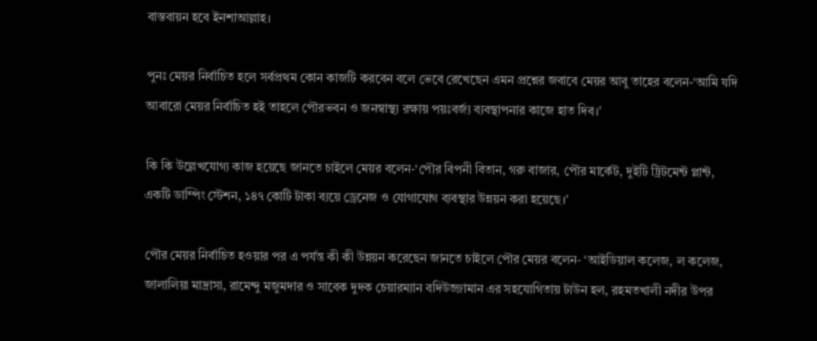বাস্তবায়ন হবে ইনশাআল্লাহ।

পুনঃ মেয়র নির্বাচিত হলে সর্বপ্রথম কোন কাজটি করবেন বলে ভেবে রেখেছেন এমন প্রশ্নের জবাবে মেয়র আবু তাহের বলেন-‘আমি যদি আবারো মেয়র নির্বাচিত হই তাহলে পৌরভবন ও জনস্বাস্থ্য রক্ষায় পয়ঃবর্জ্য ব্যবস্থাপনার কাজে হাত দিব।’

কি কি উল্লেখযোগ্য কাজ হয়েছে জানতে চাইলে মেয়র বলেন-‘পৌর বিপনী বিতান, গরু বাজার, পৌর মার্কেট, দুইটি ট্রিটমেন্ট প্লান্ট, একটি ডাম্পিং স্টেশন, ১৪৭ কোটি টাকা ব্যয়ে ড্রেনেজ ও যোগাযোগ ব্যবস্থার উন্নয়ন করা হয়েছে।’

পৌর মেয়র নির্বাচিত হওয়ার পর এ পর্যন্ত কী কী উন্নয়ন করেছেন জানতে চাইলে পৌর মেয়র বলেন- ‘আইডিয়াল কলেজ, ল কলেজ, জালালিয়া মাদ্রাসা, রামেন্দু মজুমদার ও সাবেক দুদক চেয়ারম্যান বদিউজ্জামান এর সহযোগিতায় টাউন হল, রহমতখালী নদীর উপর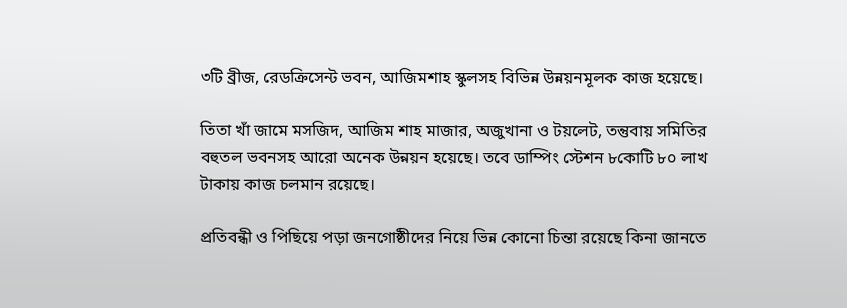৩টি ব্রীজ, রেডক্রিসেন্ট ভবন, আজিমশাহ স্কুলসহ বিভিন্ন উন্নয়নমূলক কাজ হয়েছে।

তিতা খাঁ জামে মসজিদ, আজিম শাহ মাজার, অজুখানা ও টয়লেট, তন্তুবায় সমিতির বহুতল ভবনসহ আরো অনেক উন্নয়ন হয়েছে। তবে ডাম্পিং স্টেশন ৮কোটি ৮০ লাখ টাকায় কাজ চলমান রয়েছে।

প্রতিবন্ধী ও পিছিয়ে পড়া জনগোষ্ঠীদের নিয়ে ভিন্ন কোনো চিন্তা রয়েছে কিনা জানতে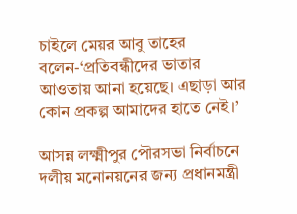চাইলে মেয়র আবু তাহের বলেন-‘প্রতিবন্ধীদের ভাতার আওতায় আনা হয়েছে। এছাড়া আর কোন প্রকল্প আমাদের হাতে নেই।’

আসন্ন লক্ষ্মীপুর পৌরসভা নির্বাচনে দলীয় মনোনয়নের জন্য প্রধানমন্ত্রী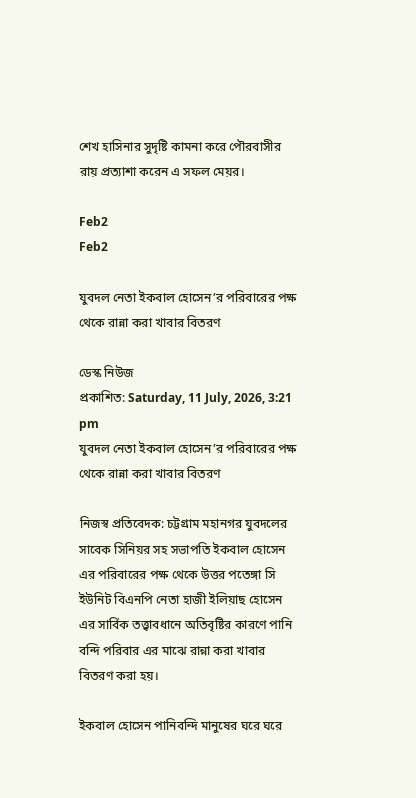শেখ হাসিনার সুদৃষ্টি কামনা করে পৌরবাসীর রায় প্রত্যাশা করেন এ সফল মেয়র।

Feb2
Feb2

যুবদল নেতা ইকবাল হোসেন’র পরিবারের পক্ষ থেকে রান্না করা খাবার বিতরণ

ডেস্ক নিউজ
প্রকাশিত: Saturday, 11 July, 2026, 3:21 pm
যুবদল নেতা ইকবাল হোসেন’র পরিবারের পক্ষ থেকে রান্না করা খাবার বিতরণ

নিজস্ব প্রতিবেদক: চট্টগ্রাম মহানগর যুবদলের সাবেক সিনিয়র সহ সভাপতি ইকবাল হোসেন এর পরিবারের পক্ষ থেকে উত্তর পতেঙ্গা সি ইউনিট বিএনপি নেতা হাজী ইলিয়াছ হোসেন এর সার্বিক তত্ত্বাবধানে অতিবৃষ্টির কারণে পানি বন্দি পরিবার এর মাঝে রান্না করা খাবার বিতরণ করা হয়।

ইকবাল হোসেন পানিবন্দি মানুষের ঘরে ঘরে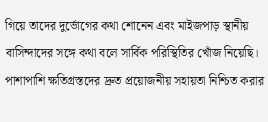গিয়ে তাদের দুর্ভোগের কথা শোনেন এবং মাইজপাড় স্থানীয় বাসিন্দাদের সঙ্গে কথা বলে সার্বিক পরিস্থিতির খোঁজ নিয়েছি। পাশাপাশি ক্ষতিগ্রস্তদের দ্রুত প্রয়োজনীয় সহায়তা নিশ্চিত করার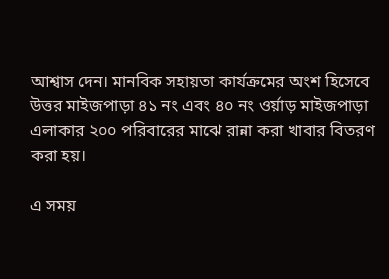আশ্বাস দেন। মানবিক সহায়তা কার্যক্রমের অংশ হিসেবে উত্তর মাইজপাড়া ৪১ নং এবং ৪০ নং ওর্য়াড় মাইজপাড়া এলাকার ২০০ পরিবারের মাঝে রান্না করা খাবার বিতরণ করা হয়।

এ সময়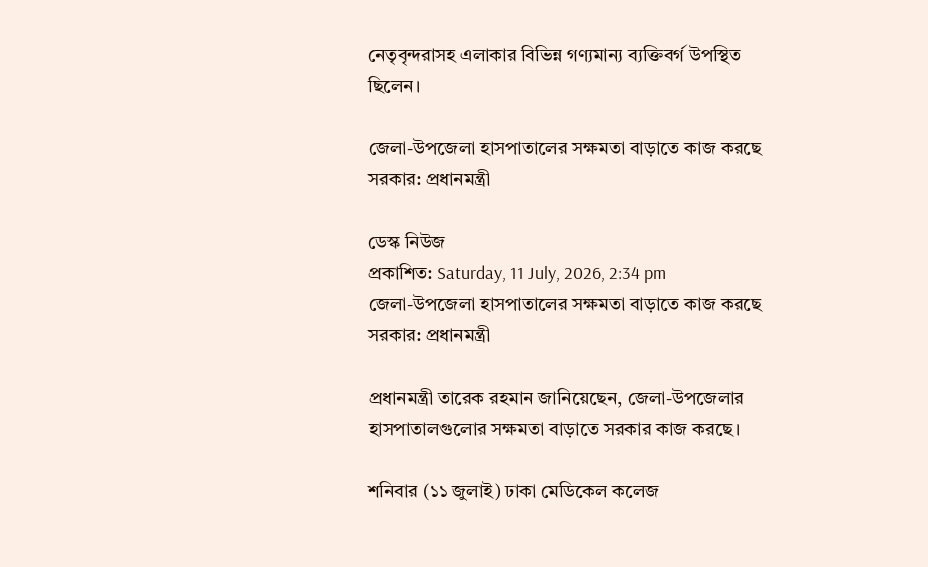নেতৃবৃন্দরাসহ এলাকার বিভিন্ন গণ্যমান্য ব্যক্তিবর্গ উপস্থিত ছিলেন।

জেলা-উপজেলা হাসপাতালের সক্ষমতা বাড়াতে কাজ করছে সরকার: প্রধানমন্ত্রী

ডেস্ক নিউজ
প্রকাশিত: Saturday, 11 July, 2026, 2:34 pm
জেলা-উপজেলা হাসপাতালের সক্ষমতা বাড়াতে কাজ করছে সরকার: প্রধানমন্ত্রী

প্রধানমন্ত্রী তারেক রহমান জানিয়েছেন, জেলা-উপজেলার হাসপাতালগুলোর সক্ষমতা বাড়াতে সরকার কাজ করছে।

শনিবার (১১ জুলাই) ঢাকা মেডিকেল কলেজ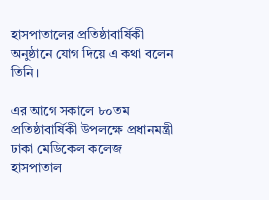হাসপাতালের প্রতিষ্ঠাবার্ষিকী অনুষ্ঠানে যোগ দিয়ে এ কথা বলেন তিনি।

এর আগে সকালে ৮০তম প্রতিষ্ঠাবার্ষিকী উপলক্ষে প্রধানমন্ত্রী ঢাকা মেডিকেল কলেজ হাসপাতাল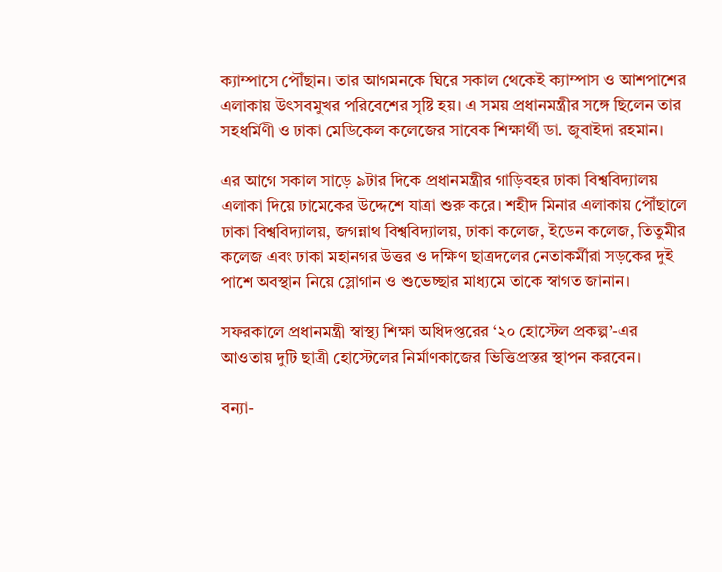ক্যাম্পাসে পৌঁছান। তার আগমনকে ঘিরে সকাল থেকেই ক্যাম্পাস ও আশপাশের এলাকায় উৎসবমুখর পরিবেশের সৃষ্টি হয়। এ সময় প্রধানমন্ত্রীর সঙ্গে ছিলেন তার সহধর্মিণী ও ঢাকা মেডিকেল কলেজের সাবেক শিক্ষার্থী ডা. জুবাইদা রহমান।

এর আগে সকাল সাড়ে ৯টার দিকে প্রধানমন্ত্রীর গাড়িবহর ঢাকা বিশ্ববিদ্যালয় এলাকা দিয়ে ঢামেকের উদ্দেশে যাত্রা শুরু করে। শহীদ মিনার এলাকায় পৌঁছালে ঢাকা বিশ্ববিদ্যালয়, জগন্নাথ বিশ্ববিদ্যালয়, ঢাকা কলেজ, ইডেন কলেজ, তিতুমীর কলেজ এবং ঢাকা মহানগর উত্তর ও দক্ষিণ ছাত্রদলের নেতাকর্মীরা সড়কের দুই পাশে অবস্থান নিয়ে স্লোগান ও শুভেচ্ছার মাধ্যমে তাকে স্বাগত জানান।

সফরকালে প্রধানমন্ত্রী স্বাস্থ্য শিক্ষা অধিদপ্তরের ‘২০ হোস্টেল প্রকল্প’-এর আওতায় দুটি ছাত্রী হোস্টেলের নির্মাণকাজের ভিত্তিপ্রস্তর স্থাপন করবেন।

বন্যা-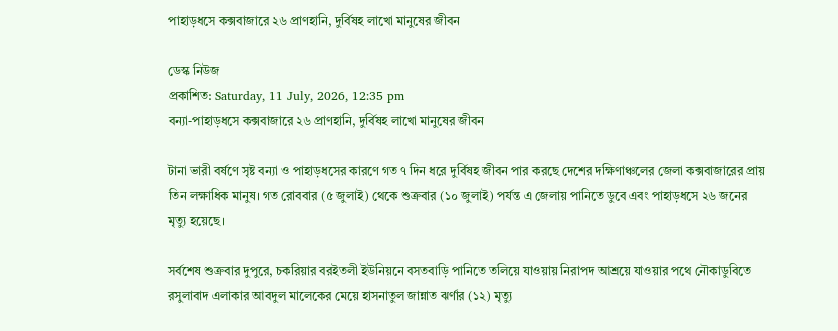পাহাড়ধসে কক্সবাজারে ২৬ প্রাণহানি, দুর্বিষহ লাখো মানুষের জীবন

ডেস্ক নিউজ
প্রকাশিত: Saturday, 11 July, 2026, 12:35 pm
বন্যা-পাহাড়ধসে কক্সবাজারে ২৬ প্রাণহানি, দুর্বিষহ লাখো মানুষের জীবন

টানা ভারী বর্ষণে সৃষ্ট বন্যা ও পাহাড়ধসের কারণে গত ৭ দিন ধরে দুর্বিষহ জীবন পার করছে দেশের দক্ষিণাঞ্চলের জেলা কক্সবাজারের প্রায় তিন লক্ষাধিক মানুষ। গত রোববার (৫ জুলাই) থেকে শুক্রবার (১০ জুলাই) পর্যন্ত এ জেলায় পানিতে ডুবে এবং পাহাড়ধসে ২৬ জনের মৃত্যু হয়েছে।

সর্বশেষ শুক্রবার দুপুরে, চকরিয়ার বরইতলী ইউনিয়নে বসতবাড়ি পানিতে তলিয়ে যাওয়ায় নিরাপদ আশ্রয়ে যাওয়ার পথে নৌকাডুবিতে রসুলাবাদ এলাকার আবদুল মালেকের মেয়ে হাসনাতুল জান্নাত ঝর্ণার (১২) মৃত্যু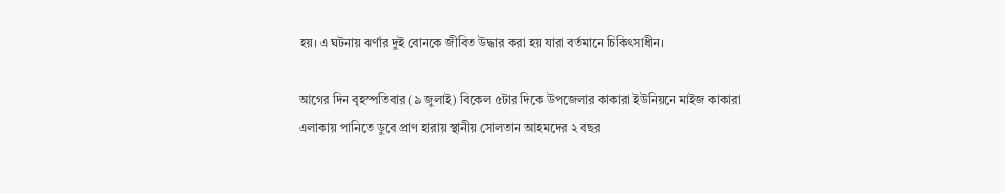হয়। এ ঘটনায় ঝর্ণার দুই বোনকে জীবিত উদ্ধার করা হয় যারা বর্তমানে চিকিৎসাধীন।

আগের দিন বৃহস্পতিবার (৯ জুলাই) বিকেল ৫টার দিকে উপজেলার কাকারা ইউনিয়নে মাইজ কাকারা এলাকায় পানিতে ডুবে প্রাণ হারায় স্থানীয় সোলতান আহমদের ২ বছর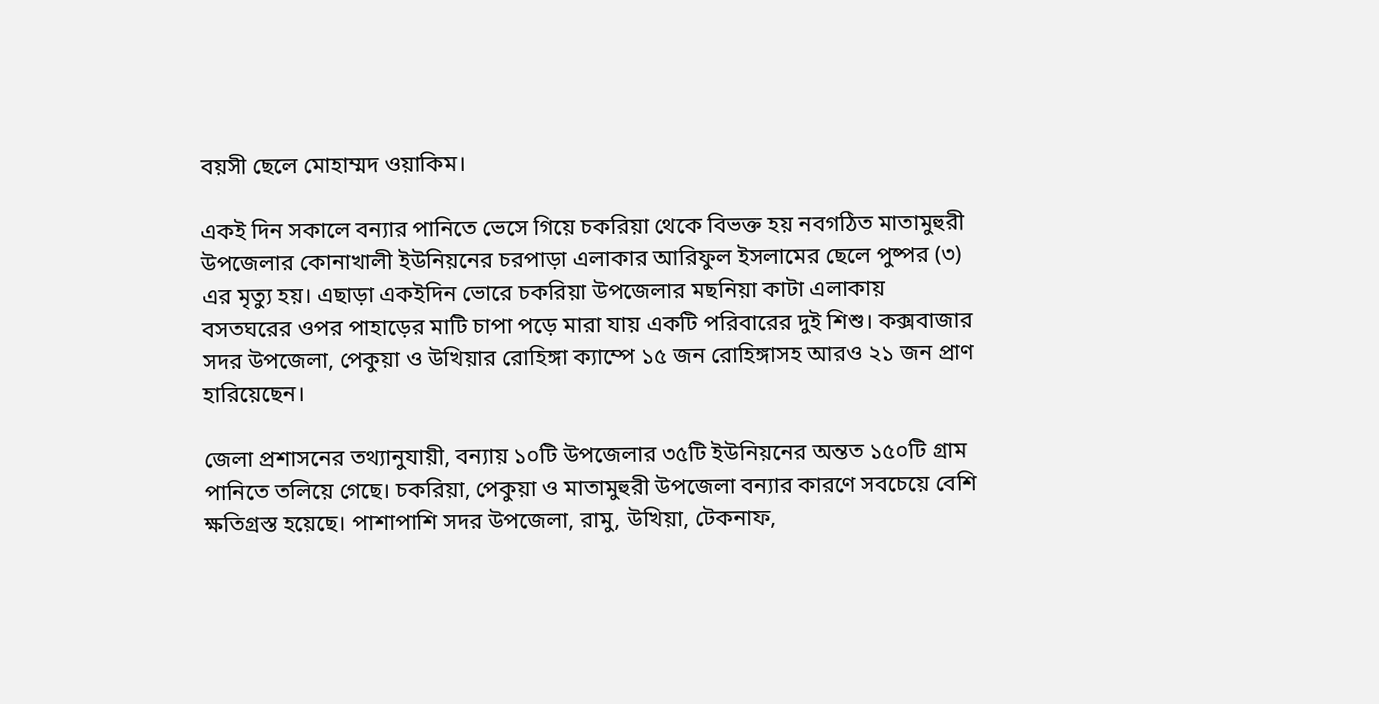বয়সী ছেলে মোহাম্মদ ওয়াকিম।

একই দিন সকালে বন্যার পানিতে ভেসে গিয়ে চকরিয়া থেকে বিভক্ত হয় নবগঠিত মাতামুহুরী উপজেলার কোনাখালী ইউনিয়নের চরপাড়া এলাকার আরিফুল ইসলামের ছেলে পুষ্পর (৩) এর মৃত্যু হয়। এছাড়া একইদিন ভোরে চকরিয়া উপজেলার মছনিয়া কাটা এলাকায় বসতঘরের ওপর পাহাড়ের মাটি চাপা পড়ে মারা যায় একটি পরিবারের দুই শিশু। কক্সবাজার সদর উপজেলা, পেকুয়া ও উখিয়ার রোহিঙ্গা ক্যাম্পে ১৫ জন রোহিঙ্গাসহ আরও ২১ জন প্রাণ হারিয়েছেন।

জেলা প্রশাসনের তথ্যানুযায়ী, বন্যায় ১০টি উপজেলার ৩৫টি ইউনিয়নের অন্তত ১৫০টি গ্রাম পানিতে তলিয়ে গেছে। চকরিয়া, পেকুয়া ও মাতামুহুরী উপজেলা বন্যার কারণে সবচেয়ে বেশি ক্ষতিগ্রস্ত হয়েছে। পাশাপাশি সদর উপজেলা, রামু, উখিয়া, টেকনাফ,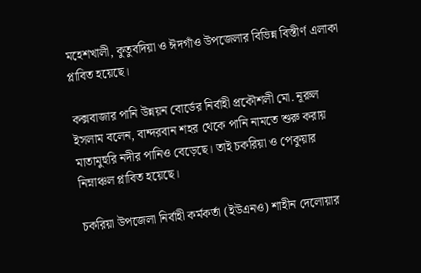মহেশখালী, কুতুবদিয়া ও ঈদগাঁও উপজেলার বিভিন্ন বিস্তীর্ণ এলাকা প্লাবিত হয়েছে।

কক্সবাজার পানি উন্নয়ন বোর্ডের নির্বাহী প্রকৌশলী মো. নূরুল ইসলাম বলেন, বান্দরবান শহর থেকে পানি নামতে শুরু করায় মাতামুহুরি নদীর পানিও বেড়েছে। তাই চকরিয়া ও পেকুয়ার নিম্নাঞ্চল প্লাবিত হয়েছে।

চকরিয়া উপজেলা নির্বাহী কর্মকর্তা (ইউএনও) শাহীন দেলোয়ার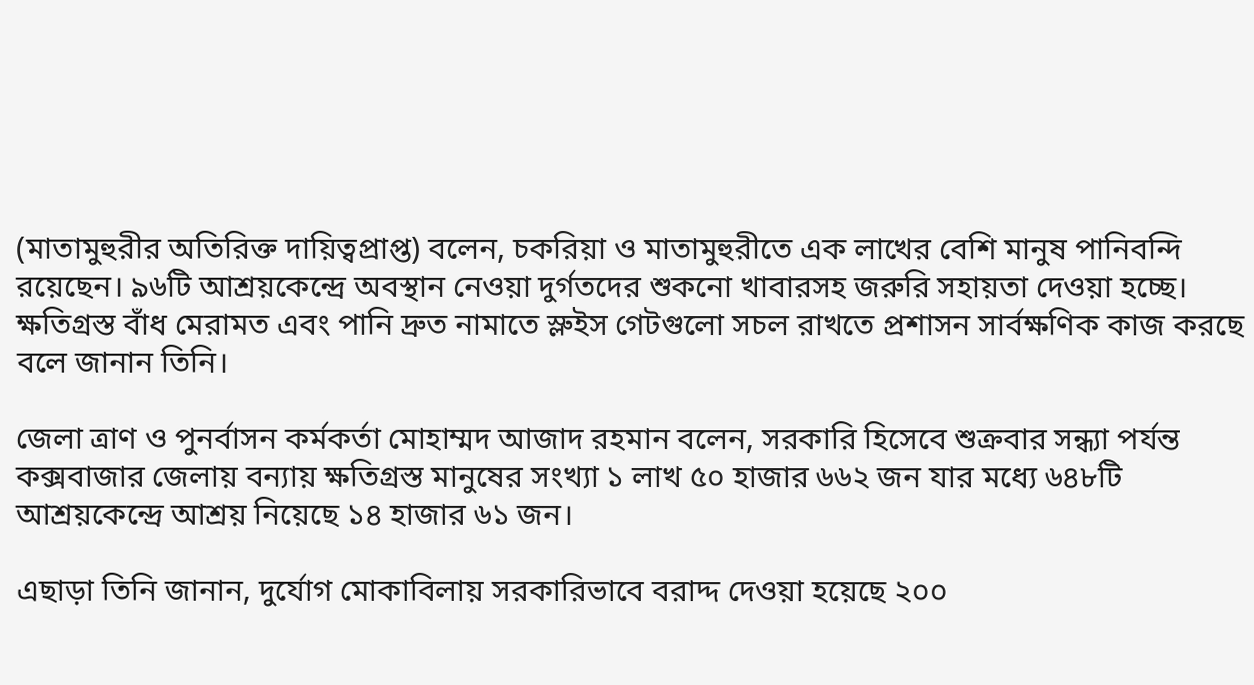(মাতামুহুরীর অতিরিক্ত দায়িত্বপ্রাপ্ত) বলেন, চকরিয়া ও মাতামুহুরীতে এক লাখের বেশি মানুষ পানিবন্দি রয়েছেন। ৯৬টি আশ্রয়কেন্দ্রে অবস্থান নেওয়া দুর্গতদের শুকনো খাবারসহ জরুরি সহায়তা দেওয়া হচ্ছে। ক্ষতিগ্রস্ত বাঁধ মেরামত এবং পানি দ্রুত নামাতে স্লুইস গেটগুলো সচল রাখতে প্রশাসন সার্বক্ষণিক কাজ করছে বলে জানান তিনি।

জেলা ত্রাণ ও পুনর্বাসন কর্মকর্তা মোহাম্মদ আজাদ রহমান বলেন, সরকারি হিসেবে শুক্রবার সন্ধ্যা পর্যন্ত কক্সবাজার জেলায় বন্যায় ক্ষতিগ্রস্ত মানুষের সংখ্যা ১ লাখ ৫০ হাজার ৬৬২ জন যার মধ্যে ৬৪৮টি আশ্রয়কেন্দ্রে আশ্রয় নিয়েছে ১৪ হাজার ৬১ জন।

এছাড়া তিনি জানান, দুর্যোগ মোকাবিলায় সরকারিভাবে বরাদ্দ দেওয়া হয়েছে ২০০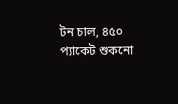টন চাল, ৪৫০ প্যাকেট শুকনো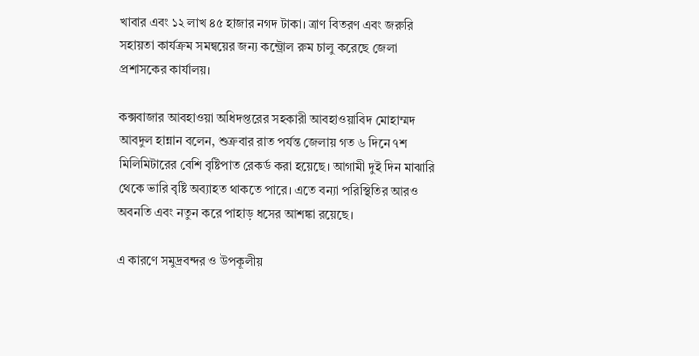খাবার এবং ১২ লাখ ৪৫ হাজার নগদ টাকা। ত্রাণ বিতরণ এবং জরুরি সহায়তা কার্যক্রম সমন্বয়ের জন্য কন্ট্রোল রুম চালু করেছে জেলা প্রশাসকের কার্যালয়।

কক্সবাজার আবহাওয়া অধিদপ্তরের সহকারী আবহাওয়াবিদ মোহাম্মদ আবদুল হান্নান বলেন, শুক্রবার রাত পর্যন্ত জেলায় গত ৬ দিনে ৭শ মিলিমিটারের বেশি বৃষ্টিপাত রেকর্ড করা হয়েছে। আগামী দুই দিন মাঝারি থেকে ভারি বৃষ্টি অব্যাহত থাকতে পারে। এতে বন্যা পরিস্থিতির আরও অবনতি এবং নতুন করে পাহাড় ধসের আশঙ্কা রয়েছে।

এ কারণে সমুদ্রবন্দর ও উপকূলীয়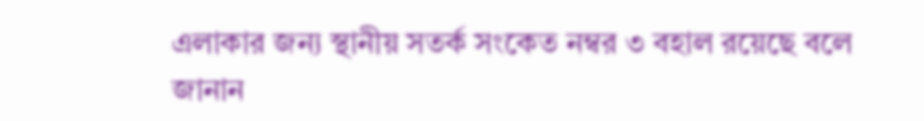এলাকার জন্য স্থানীয় সতর্ক সংকেত নম্বর ৩ বহাল রয়েছে বলে জানান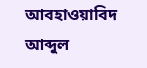আবহাওয়াবিদ আব্দুল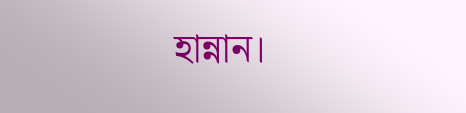হান্নান।